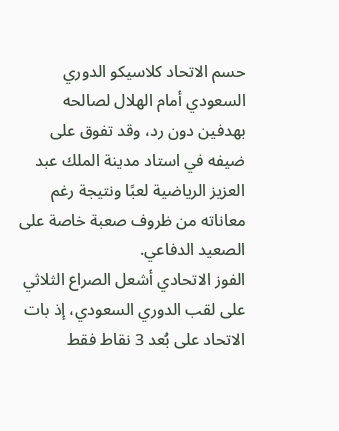حسم الاتحاد كلاسيكو الدوري السعودي أمام الهلال لصالحه بهدفين دون رد، وقد تفوق على ضيفه في استاد مدينة الملك عبد العزيز الرياضية لعبًا ونتيجة رغم معاناته من ظروف صعبة خاصة على الصعيد الدفاعي.
الفوز الاتحادي أشعل الصراع الثلاثي على لقب الدوري السعودي، إذ بات الاتحاد على بُعد 3 نقاط فقط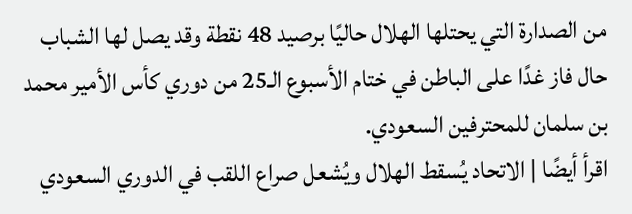من الصدارة التي يحتلها الهلال حاليًا برصيد 48 نقطة وقد يصل لها الشباب حال فاز غدًا على الباطن في ختام الأسبوع الـ25 من دوري كأس الأمير محمد بن سلمان للمحترفين السعودي.
اقرأ أيضًا | الاتحاد يُسقط الهلال ويُشعل صراع اللقب في الدوري السعودي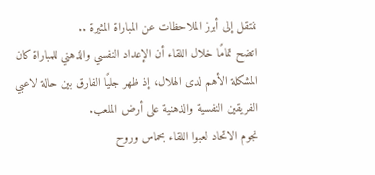ننتقل إلى أبرز الملاحظات عن المباراة المثيرة ..
اتضح تمامًا خلال اللقاء أن الإعداد النفسي والذهني للمباراة كان المشكلة الأهم لدى الهلال، إذ ظهر جليًا الفارق بين حالة لاعبي الفريقين النفسية والذهنية على أرض الملعب.
نجوم الاتحاد لعبوا اللقاء بحماس وروح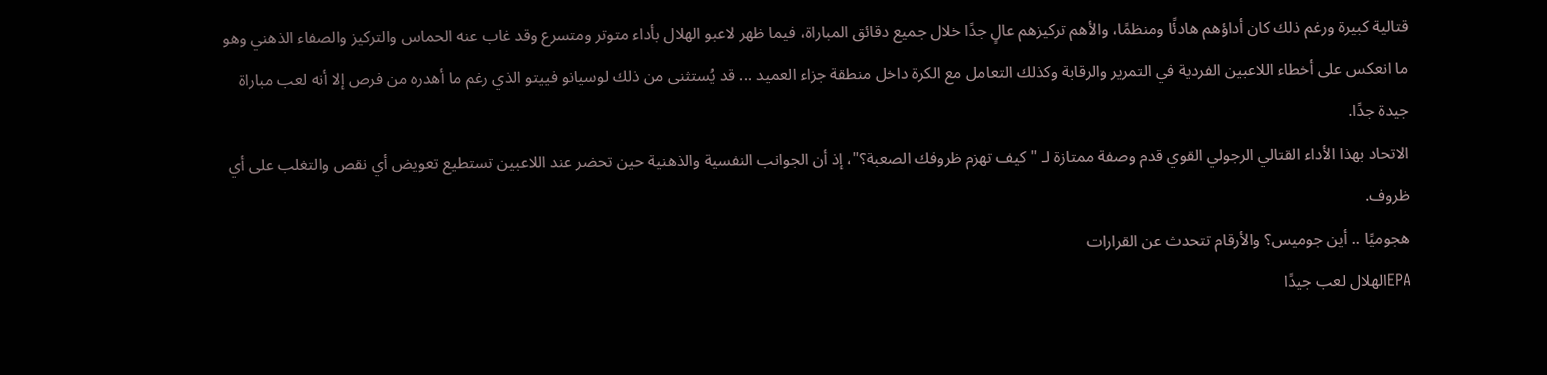قتالية كبيرة ورغم ذلك كان أداؤهم هادئًا ومنظمًا، والأهم تركيزهم عالٍ جدًا خلال جميع دقائق المباراة، فيما ظهر لاعبو الهلال بأداء متوتر ومتسرع وقد غاب عنه الحماس والتركيز والصفاء الذهني وهو ما انعكس على أخطاء اللاعبين الفردية في التمرير والرقابة وكذلك التعامل مع الكرة داخل منطقة جزاء العميد ... قد يُستثنى من ذلك لوسيانو فييتو الذي رغم ما أهدره من فرص إلا أنه لعب مباراة جيدة جدًا.
الاتحاد بهذا الأداء القتالي الرجولي القوي قدم وصفة ممتازة لـ "كيف تهزم ظروفك الصعبة؟"، إذ أن الجوانب النفسية والذهنية حين تحضر عند اللاعبين تستطيع تعويض أي نقص والتغلب على أي ظروف.
هجوميًا .. أين جوميس؟ والأرقام تتحدث عن القرارات
EPAالهلال لعب جيدًا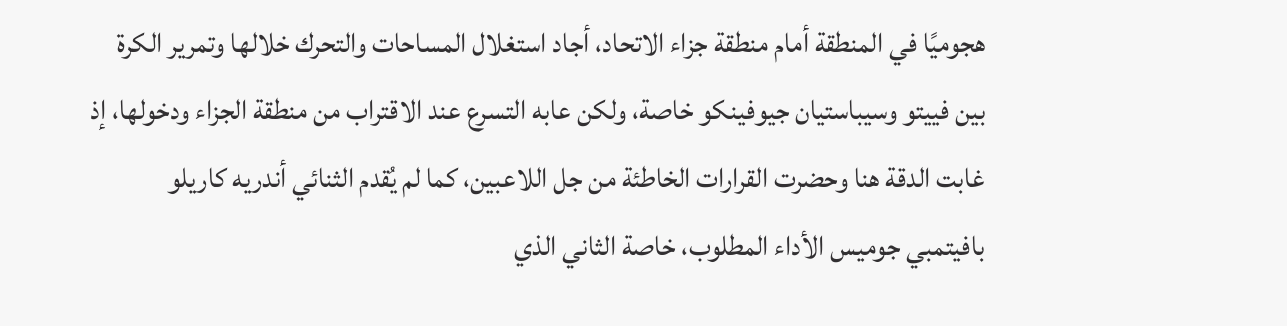هجوميًا في المنطقة أمام منطقة جزاء الاتحاد، أجاد استغلال المساحات والتحرك خلالها وتمرير الكرة بين فييتو وسيباستيان جيوفينكو خاصة، ولكن عابه التسرع عند الاقتراب من منطقة الجزاء ودخولها، إذ غابت الدقة هنا وحضرت القرارات الخاطئة من جل اللاعبين، كما لم يُقدم الثنائي أندريه كاريلو بافيتمبي جوميس الأداء المطلوب، خاصة الثاني الذي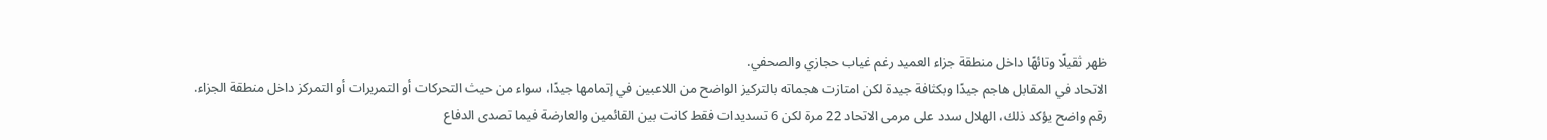ظهر ثقيلًا وتائهًا داخل منطقة جزاء العميد رغم غياب حجازي والصحفي.
الاتحاد في المقابل هاجم جيدًا وبكثافة جيدة لكن امتازت هجماته بالتركيز الواضح من اللاعبين في إتمامها جيدًا، سواء من حيث التحركات أو التمريرات أو التمركز داخل منطقة الجزاء.
رقم واضح يؤكد ذلك، الهلال سدد على مرمى الاتحاد 22 مرة لكن 6 تسديدات فقط كانت بين القائمين والعارضة فيما تصدى الدفاع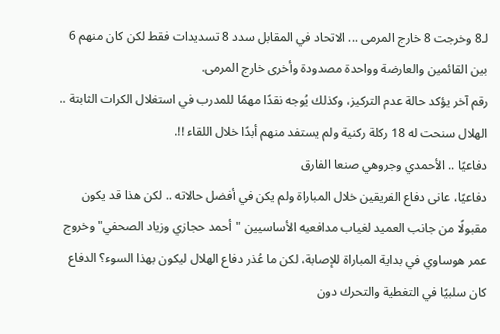لـ8 وخرجت 8 خارج المرمى ... الاتحاد في المقابل سدد 8 تسديدات فقط لكن كان منهم 6 بين القائمين والعارضة وواحدة مصدودة وأخرى خارج المرمى.
رقم آخر يؤكد حالة عدم التركيز، وكذلك يُوجه نقدًا مهمًا للمدرب في استغلال الكرات الثابتة .. الهلال سنحت له 18 ركلة ركنية ولم يستفد منهم أبدًا خلال اللقاء !!.
دفاعيًا .. الأحمدي وجروهي صنعا الفارق
دفاعيًا، عانى دفاع الفريقين خلال المباراة ولم يكن في أفضل حالاته .. لكن هذا قد يكون مقبولًا من جانب العميد لغياب مدافعيه الأساسيين "أحمد حجازي وزياد الصحفي" وخروج عمر هوساوي في بداية المباراة للإصابة، لكن ما عُذر دفاع الهلال ليكون بهذا السوء؟ الدفاع كان سلبيًا في التغطية والتحرك دون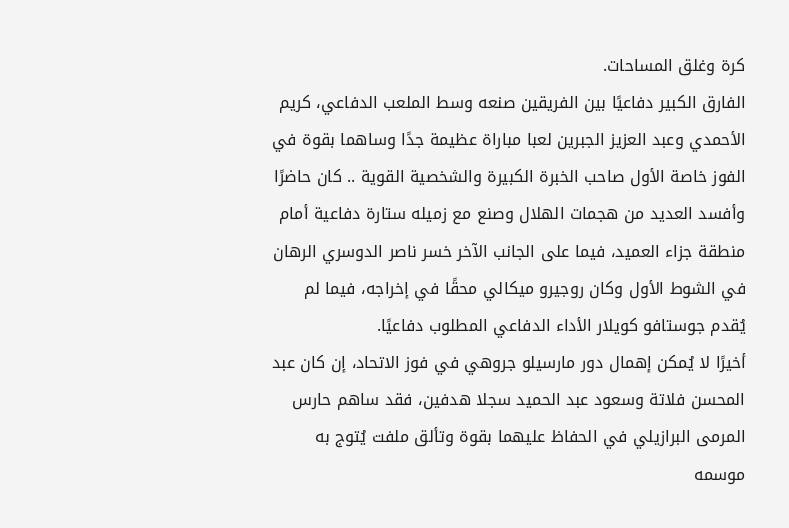كرة وغلق المساحات.
الفارق الكبير دفاعيًا بين الفريقين صنعه وسط الملعب الدفاعي، كريم الأحمدي وعبد العزيز الجبرين لعبا مباراة عظيمة جدًا وساهما بقوة في الفوز خاصة الأول صاحب الخبرة الكبيرة والشخصية القوية .. كان حاضرًا وأفسد العديد من هجمات الهلال وصنع مع زميله ستارة دفاعية أمام منطقة جزاء العميد، فيما على الجانب الآخر خسر ناصر الدوسري الرهان في الشوط الأول وكان روجيرو ميكالي محقًا في إخراجه، فيما لم يُقدم جوستافو كويلار الأداء الدفاعي المطلوب دفاعيًا.
أخيرًا لا يُمكن إهمال دور مارسيلو جروهي في فوز الاتحاد، إن كان عبد المحسن فلاتة وسعود عبد الحميد سجلا هدفين، فقد ساهم حارس المرمى البرازيلي في الحفاظ عليهما بقوة وتألق ملفت يُتوج به موسمه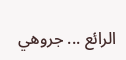الرائع ... جروهي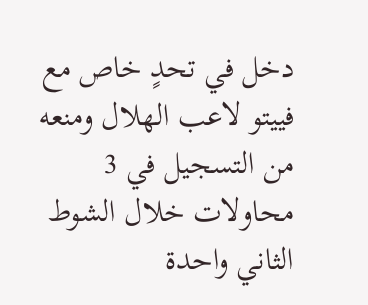دخل في تحدٍ خاص مع فييتو لاعب الهلال ومنعه من التسجيل في 3 محاولات خلال الشوط الثاني واحدة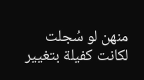منهن لو سُجلت لكانت كفيلة بتغيير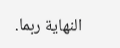النهاية ربما.